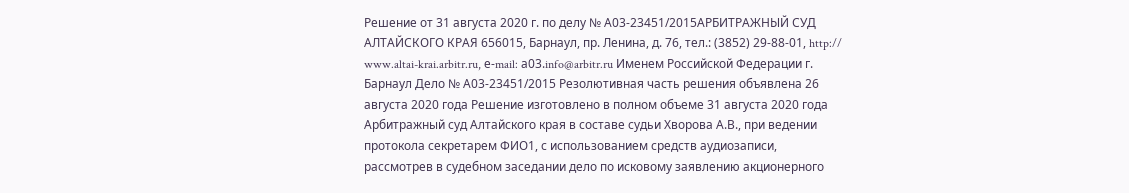Решение от 31 августа 2020 г. по делу № А03-23451/2015АРБИТРАЖНЫЙ СУД АЛТАЙСКОГО КРАЯ 656015, Барнаул, пр. Ленина, д. 76, тел.: (3852) 29-88-01, http:// www.altai-krai.arbitr.ru, е-mail: а03.info@arbitr.ru Именем Российской Федерации г. Барнаул Дело № А03-23451/2015 Резолютивная часть решения объявлена 26 августа 2020 года Решение изготовлено в полном объеме 31 августа 2020 года Арбитражный суд Алтайского края в составе судьи Хворова А.В., при ведении протокола секретарем ФИО1, с использованием средств аудиозаписи, рассмотрев в судебном заседании дело по исковому заявлению акционерного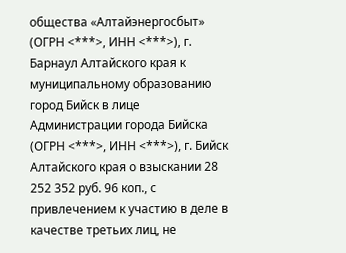общества «Алтайэнергосбыт» (ОГРН <***>, ИНН <***>), г. Барнаул Алтайского края к муниципальному образованию город Бийск в лице Администрации города Бийска (ОГРН <***>, ИНН <***>), г. Бийск Алтайского края о взыскании 28 252 352 руб. 96 коп., с привлечением к участию в деле в качестве третьих лиц, не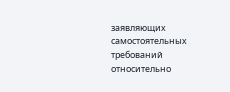заявляющих самостоятельных требований относительно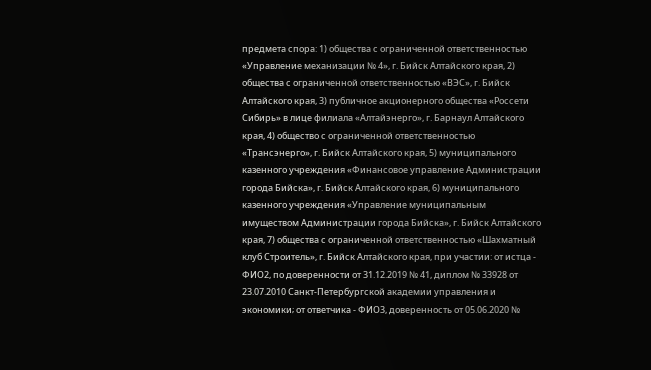предмета спора: 1) общества с ограниченной ответственностью «Управление механизации № 4», г. Бийск Алтайского края, 2) общества с ограниченной ответственностью «ВЭС», г. Бийск Алтайского края, 3) публичное акционерного общества «Россети Сибирь» в лице филиала «Алтайэнерго», г. Барнаул Алтайского края, 4) общество с ограниченной ответственностью «Трансэнерго», г. Бийск Алтайского края, 5) муниципального казенного учреждения «Финансовое управление Администрации города Бийска», г. Бийск Алтайского края, 6) муниципального казенного учреждения «Управление муниципальным имуществом Администрации города Бийска», г. Бийск Алтайского края, 7) общества с ограниченной ответственностью «Шахматный клуб Строитель», г. Бийск Алтайского края, при участии: от истца - ФИО2, по доверенности от 31.12.2019 № 41, диплом № 33928 от 23.07.2010 Санкт-Петербургской академии управления и экономики; от ответчика - ФИО3, доверенность от 05.06.2020 №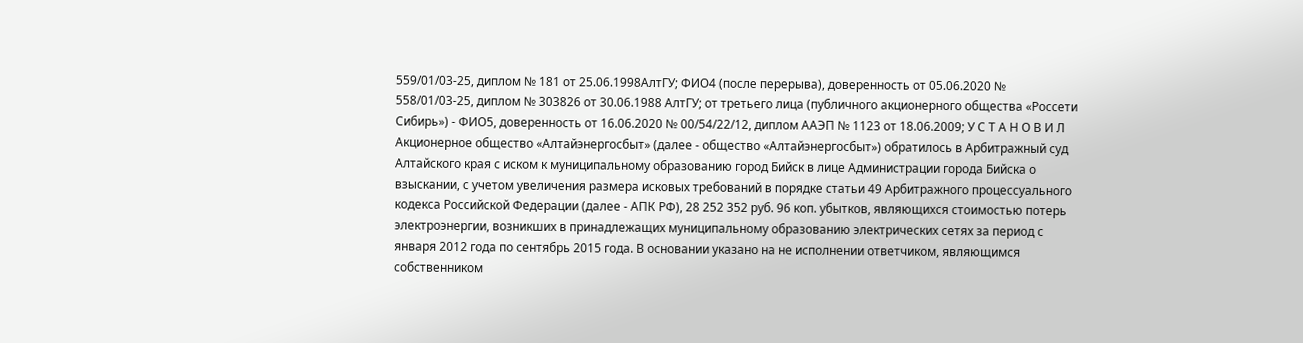559/01/03-25, диплом № 181 от 25.06.1998АлтГУ; ФИО4 (после перерыва), доверенность от 05.06.2020 № 558/01/03-25, диплом № 303826 от 30.06.1988 АлтГУ; от третьего лица (публичного акционерного общества «Россети Сибирь») - ФИО5, доверенность от 16.06.2020 № 00/54/22/12, диплом ААЭП № 1123 от 18.06.2009; У С Т А Н О В И Л Акционерное общество «Алтайэнергосбыт» (далее - общество «Алтайэнергосбыт») обратилось в Арбитражный суд Алтайского края с иском к муниципальному образованию город Бийск в лице Администрации города Бийска о взыскании, с учетом увеличения размера исковых требований в порядке статьи 49 Арбитражного процессуального кодекса Российской Федерации (далее - АПК РФ), 28 252 352 руб. 96 коп. убытков, являющихся стоимостью потерь электроэнергии, возникших в принадлежащих муниципальному образованию электрических сетях за период с января 2012 года по сентябрь 2015 года. В основании указано на не исполнении ответчиком, являющимся собственником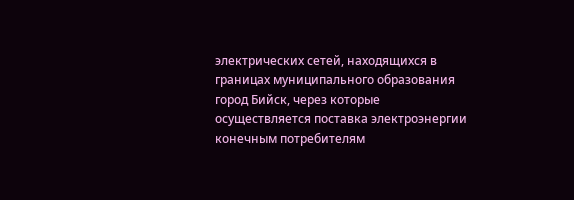электрических сетей, находящихся в границах муниципального образования город Бийск, через которые осуществляется поставка электроэнергии конечным потребителям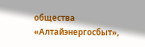общества «Алтайэнергосбыт»,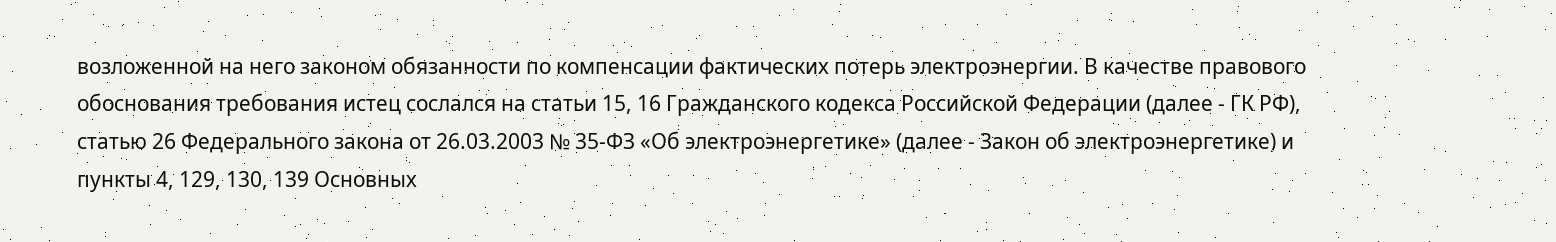возложенной на него законом обязанности по компенсации фактических потерь электроэнергии. В качестве правового обоснования требования истец сослался на статьи 15, 16 Гражданского кодекса Российской Федерации (далее - ГК РФ), статью 26 Федерального закона от 26.03.2003 № 35-ФЗ «Об электроэнергетике» (далее - Закон об электроэнергетике) и пункты 4, 129, 130, 139 Основных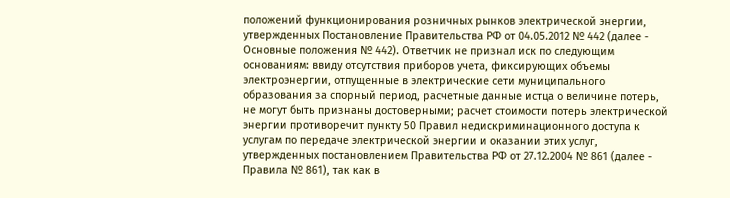положений функционирования розничных рынков электрической энергии, утвержденных Постановление Правительства РФ от 04.05.2012 № 442 (далее - Основные положения № 442). Ответчик не признал иск по следующим основаниям: ввиду отсутствия приборов учета, фиксирующих объемы электроэнергии, отпущенные в электрические сети муниципального образования за спорный период, расчетные данные истца о величине потерь, не могут быть признаны достоверными; расчет стоимости потерь электрической энергии противоречит пункту 50 Правил недискриминационного доступа к услугам по передаче электрической энергии и оказании этих услуг, утвержденных постановлением Правительства РФ от 27.12.2004 № 861 (далее - Правила № 861), так как в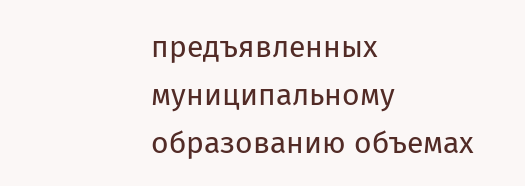предъявленных муниципальному образованию объемах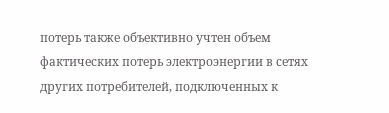потерь также объективно учтен объем фактических потерь электроэнергии в сетях других потребителей, подключенных к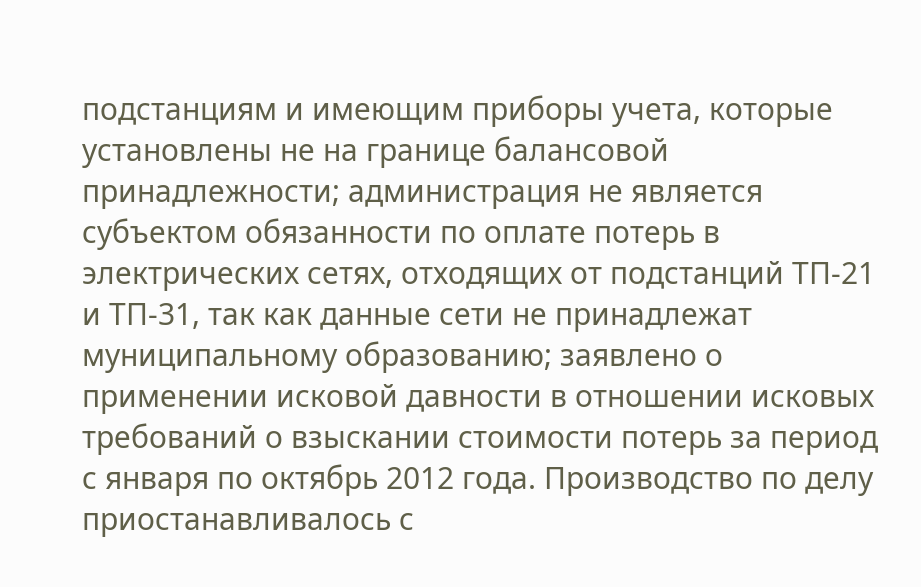подстанциям и имеющим приборы учета, которые установлены не на границе балансовой принадлежности; администрация не является субъектом обязанности по оплате потерь в электрических сетях, отходящих от подстанций ТП-21 и ТП-31, так как данные сети не принадлежат муниципальному образованию; заявлено о применении исковой давности в отношении исковых требований о взыскании стоимости потерь за период с января по октябрь 2012 года. Производство по делу приостанавливалось с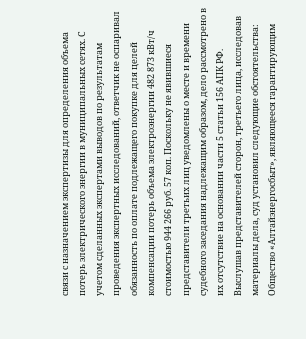связи с назначением экспертизы для определения объема потерь электрического энергии в муниципальных сетях. С учетом сделанных экспертами выводов по результатам проведения экспертных исследований, ответчик не оспаривал обязанность по оплате подлежащего покупке для целей компенсации потерь объема электроэнергии 482 873 кВт/ч стоимостью 944 266 руб. 57 коп. Поскольку не явившиеся представители третьих лиц уведомлены о месте и времени судебного заседания надлежащим образом, дело рассмотрено в их отсутствие на основании части 5 статьи 156 АПК РФ. Выслушав представителей сторон, третьего лица, исследовав материалы дела, суд установил следующие обстоятельства: Общество «Алтайэнергосбыт», являющееся гарантирующим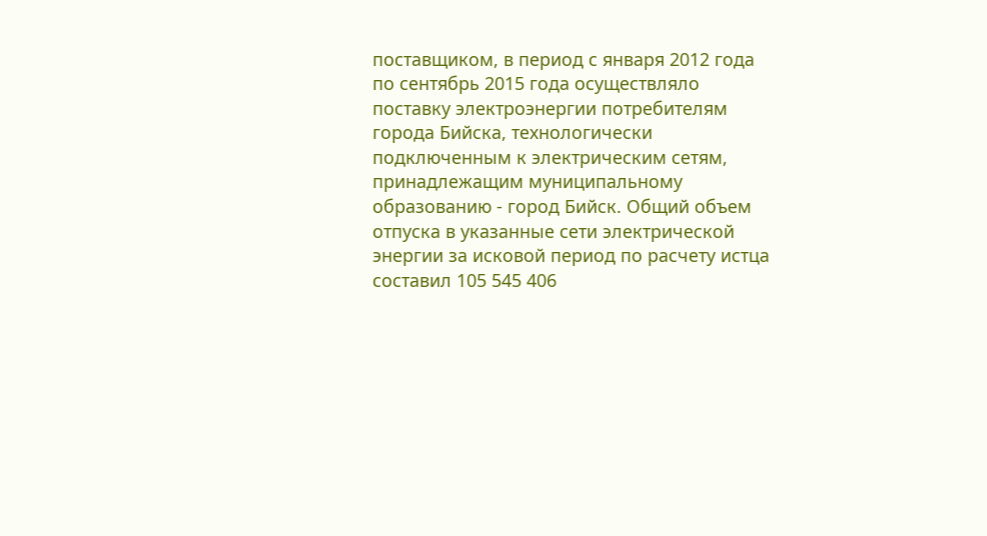поставщиком, в период с января 2012 года по сентябрь 2015 года осуществляло поставку электроэнергии потребителям города Бийска, технологически подключенным к электрическим сетям, принадлежащим муниципальному образованию - город Бийск. Общий объем отпуска в указанные сети электрической энергии за исковой период по расчету истца составил 105 545 406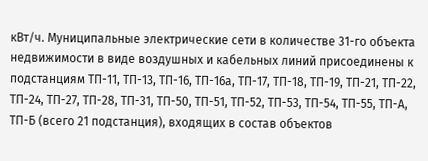кВт/ч. Муниципальные электрические сети в количестве 31-го объекта недвижимости в виде воздушных и кабельных линий присоединены к подстанциям ТП-11, ТП-13, ТП-16, ТП-16а, ТП-17, ТП-18, ТП-19, ТП-21, ТП-22, ТП-24, ТП-27, ТП-28, ТП-31, ТП-50, ТП-51, ТП-52, ТП-53, ТП-54, ТП-55, ТП-А, ТП-Б (всего 21 подстанция), входящих в состав объектов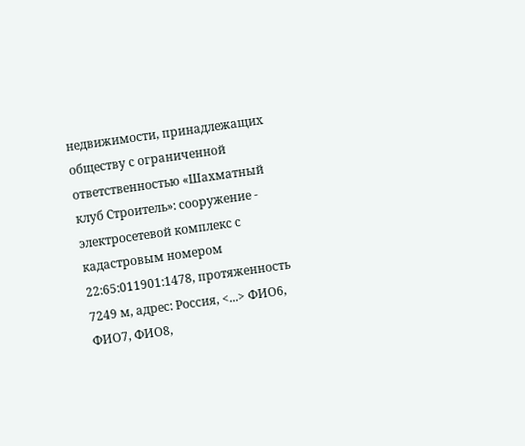недвижимости, принадлежащих обществу с ограниченной ответственностью «Шахматный клуб Строитель»: сооружение - электросетевой комплекс с кадастровым номером 22:65:011901:1478, протяженность 7249 м, адрес: Россия, <...> ФИО6, ФИО7, ФИО8,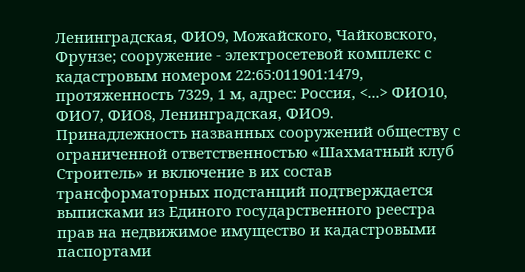Ленинградская, ФИО9, Можайского, Чайковского, Фрунзе; сооружение - электросетевой комплекс с кадастровым номером 22:65:011901:1479, протяженность 7329, 1 м, адрес: Россия, <...> ФИО10, ФИО7, ФИО8, Ленинградская, ФИО9. Принадлежность названных сооружений обществу с ограниченной ответственностью «Шахматный клуб Строитель» и включение в их состав трансформаторных подстанций подтверждается выписками из Единого государственного реестра прав на недвижимое имущество и кадастровыми паспортами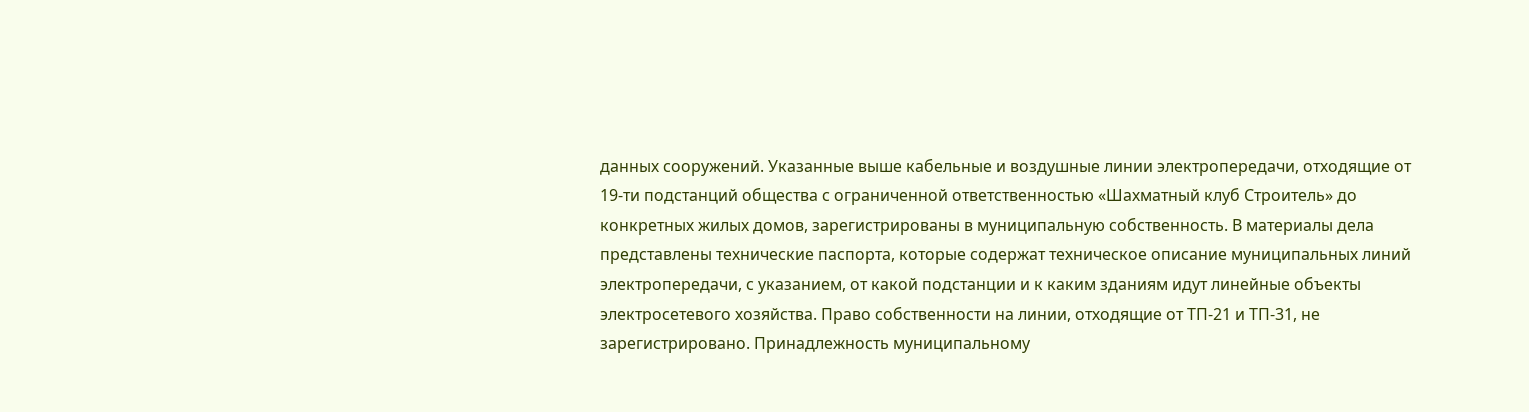данных сооружений. Указанные выше кабельные и воздушные линии электропередачи, отходящие от 19-ти подстанций общества с ограниченной ответственностью «Шахматный клуб Строитель» до конкретных жилых домов, зарегистрированы в муниципальную собственность. В материалы дела представлены технические паспорта, которые содержат техническое описание муниципальных линий электропередачи, с указанием, от какой подстанции и к каким зданиям идут линейные объекты электросетевого хозяйства. Право собственности на линии, отходящие от ТП-21 и ТП-31, не зарегистрировано. Принадлежность муниципальному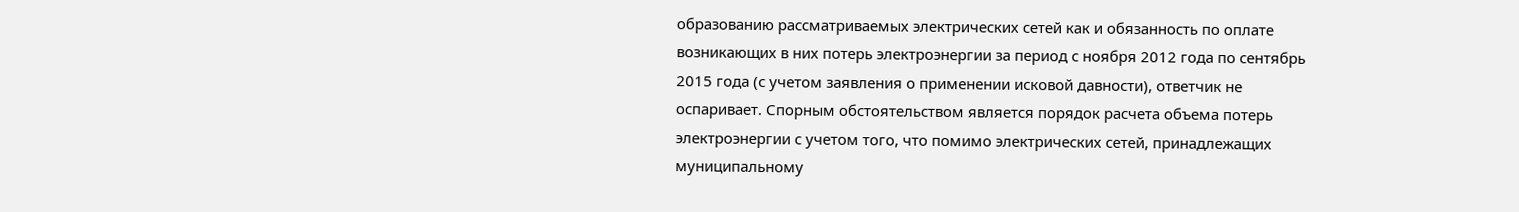образованию рассматриваемых электрических сетей как и обязанность по оплате возникающих в них потерь электроэнергии за период с ноября 2012 года по сентябрь 2015 года (с учетом заявления о применении исковой давности), ответчик не оспаривает. Спорным обстоятельством является порядок расчета объема потерь электроэнергии с учетом того, что помимо электрических сетей, принадлежащих муниципальному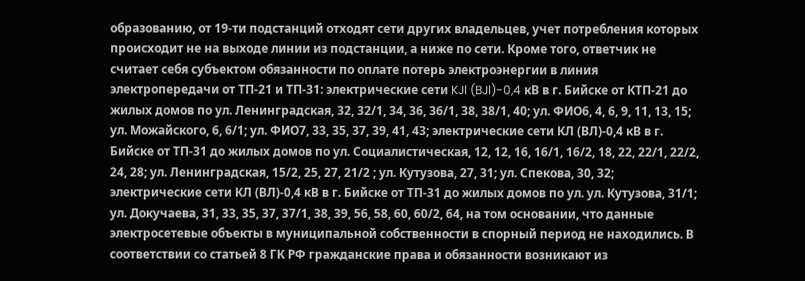образованию, от 19-ти подстанций отходят сети других владельцев, учет потребления которых происходит не на выходе линии из подстанции, а ниже по сети. Кроме того, ответчик не считает себя субъектом обязанности по оплате потерь электроэнергии в линия электропередачи от ТП-21 и ТП-31: электрические сети KJl (BJl)-0,4 кВ в г. Бийске от КТП-21 до жилых домов по ул. Ленинградская, 32, 32/1, 34, 36, 36/1, 38, 38/1, 40; ул. ФИО6, 4, 6, 9, 11, 13, 15; ул. Можайского, 6, 6/1; ул. ФИО7, 33, 35, 37, 39, 41, 43; электрические сети КЛ (ВЛ)-0,4 кВ в г. Бийске от ТП-31 до жилых домов по ул. Социалистическая, 12, 12, 16, 16/1, 16/2, 18, 22, 22/1, 22/2, 24, 28; ул. Ленинградская, 15/2, 25, 27, 21/2 ; ул. Кутузова, 27, 31; ул. Спекова, 30, 32; электрические сети КЛ (ВЛ)-0,4 кВ в г. Бийске от ТП-31 до жилых домов по ул. ул. Кутузова, 31/1; ул. Докучаева, 31, 33, 35, 37, 37/1, 38, 39, 56, 58, 60, 60/2, 64, на том основании, что данные электросетевые объекты в муниципальной собственности в спорный период не находились. В соответствии со статьей 8 ГК РФ гражданские права и обязанности возникают из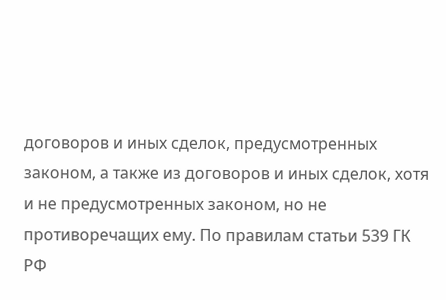договоров и иных сделок, предусмотренных законом, а также из договоров и иных сделок, хотя и не предусмотренных законом, но не противоречащих ему. По правилам статьи 539 ГК РФ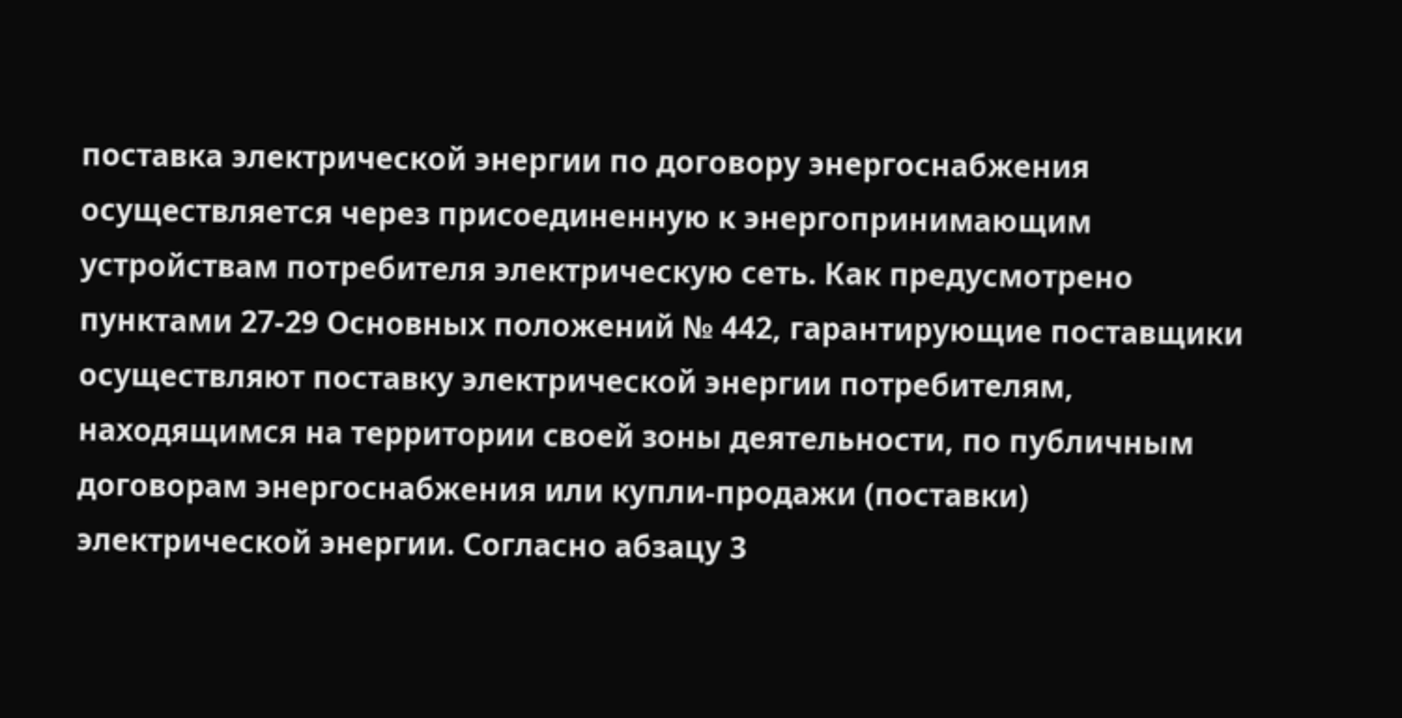поставка электрической энергии по договору энергоснабжения осуществляется через присоединенную к энергопринимающим устройствам потребителя электрическую сеть. Как предусмотрено пунктами 27-29 Основных положений № 442, гарантирующие поставщики осуществляют поставку электрической энергии потребителям, находящимся на территории своей зоны деятельности, по публичным договорам энергоснабжения или купли-продажи (поставки) электрической энергии. Согласно абзацу 3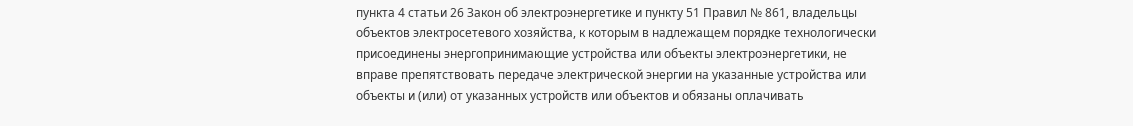пункта 4 статьи 26 Закон об электроэнергетике и пункту 51 Правил № 861, владельцы объектов электросетевого хозяйства, к которым в надлежащем порядке технологически присоединены энергопринимающие устройства или объекты электроэнергетики, не вправе препятствовать передаче электрической энергии на указанные устройства или объекты и (или) от указанных устройств или объектов и обязаны оплачивать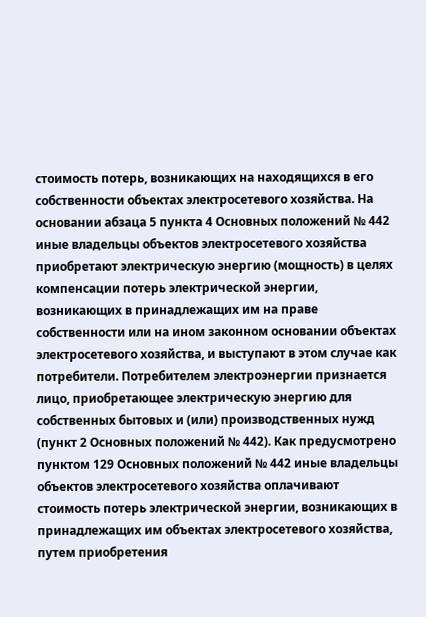стоимость потерь, возникающих на находящихся в его собственности объектах электросетевого хозяйства. На основании абзаца 5 пункта 4 Основных положений № 442 иные владельцы объектов электросетевого хозяйства приобретают электрическую энергию (мощность) в целях компенсации потерь электрической энергии, возникающих в принадлежащих им на праве собственности или на ином законном основании объектах электросетевого хозяйства, и выступают в этом случае как потребители. Потребителем электроэнергии признается лицо, приобретающее электрическую энергию для собственных бытовых и (или) производственных нужд (пункт 2 Основных положений № 442). Как предусмотрено пунктом 129 Основных положений № 442 иные владельцы объектов электросетевого хозяйства оплачивают стоимость потерь электрической энергии, возникающих в принадлежащих им объектах электросетевого хозяйства, путем приобретения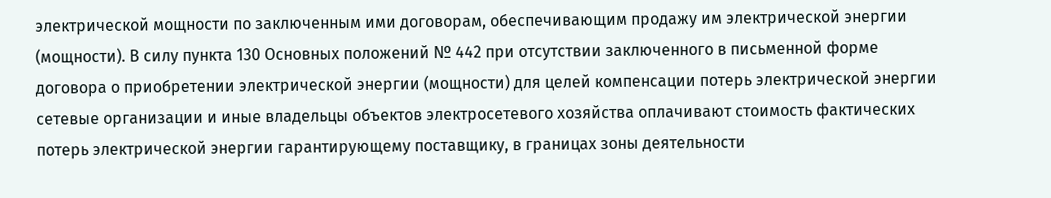электрической мощности по заключенным ими договорам, обеспечивающим продажу им электрической энергии (мощности). В силу пункта 130 Основных положений № 442 при отсутствии заключенного в письменной форме договора о приобретении электрической энергии (мощности) для целей компенсации потерь электрической энергии сетевые организации и иные владельцы объектов электросетевого хозяйства оплачивают стоимость фактических потерь электрической энергии гарантирующему поставщику, в границах зоны деятельности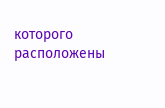которого расположены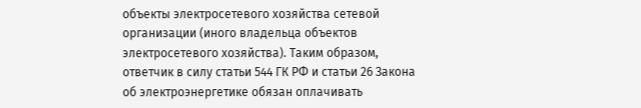объекты электросетевого хозяйства сетевой организации (иного владельца объектов электросетевого хозяйства). Таким образом, ответчик в силу статьи 544 ГК РФ и статьи 26 Закона об электроэнергетике обязан оплачивать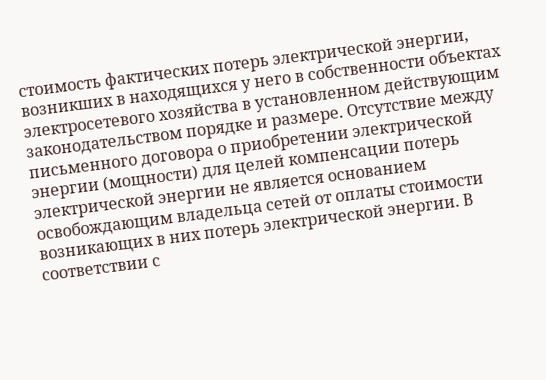стоимость фактических потерь электрической энергии, возникших в находящихся у него в собственности объектах электросетевого хозяйства в установленном действующим законодательством порядке и размере. Отсутствие между письменного договора о приобретении электрической энергии (мощности) для целей компенсации потерь электрической энергии не является основанием освобождающим владельца сетей от оплаты стоимости возникающих в них потерь электрической энергии. В соответствии с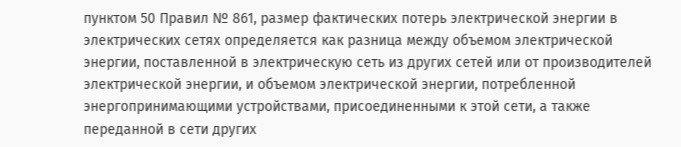пунктом 50 Правил № 861, размер фактических потерь электрической энергии в электрических сетях определяется как разница между объемом электрической энергии, поставленной в электрическую сеть из других сетей или от производителей электрической энергии, и объемом электрической энергии, потребленной энергопринимающими устройствами, присоединенными к этой сети, а также переданной в сети других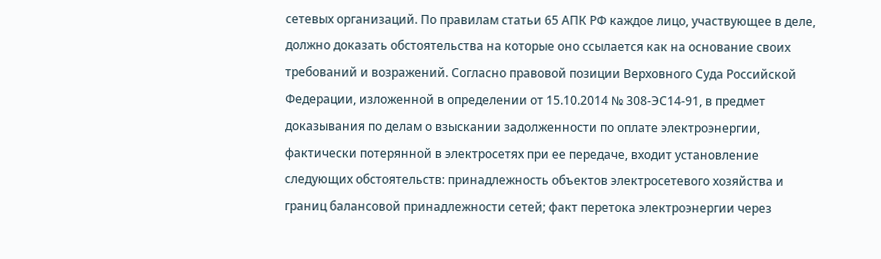сетевых организаций. По правилам статьи 65 АПК РФ каждое лицо, участвующее в деле, должно доказать обстоятельства на которые оно ссылается как на основание своих требований и возражений. Согласно правовой позиции Верховного Суда Российской Федерации, изложенной в определении от 15.10.2014 № 308-ЭС14-91, в предмет доказывания по делам о взыскании задолженности по оплате электроэнергии, фактически потерянной в электросетях при ее передаче, входит установление следующих обстоятельств: принадлежность объектов электросетевого хозяйства и границ балансовой принадлежности сетей; факт перетока электроэнергии через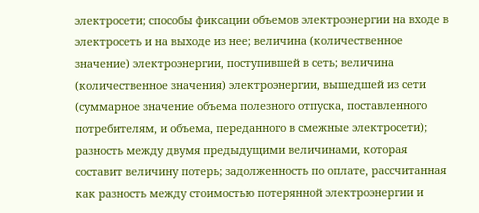электросети; способы фиксации объемов электроэнергии на входе в электросеть и на выходе из нее; величина (количественное значение) электроэнергии, поступившей в сеть; величина (количественное значения) электроэнергии, вышедшей из сети (суммарное значение объема полезного отпуска, поставленного потребителям, и объема, переданного в смежные электросети); разность между двумя предыдущими величинами, которая составит величину потерь; задолженность по оплате, рассчитанная как разность между стоимостью потерянной электроэнергии и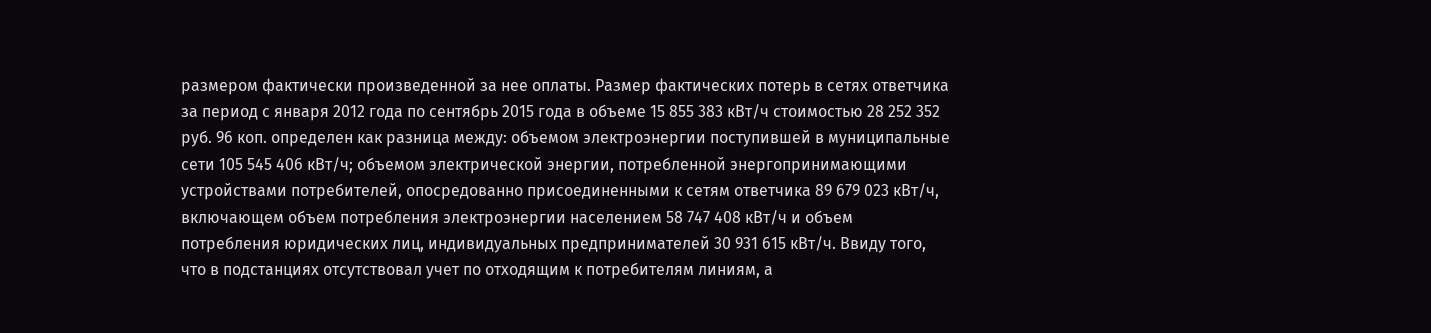размером фактически произведенной за нее оплаты. Размер фактических потерь в сетях ответчика за период с января 2012 года по сентябрь 2015 года в объеме 15 855 383 кВт/ч стоимостью 28 252 352 руб. 96 коп. определен как разница между: объемом электроэнергии поступившей в муниципальные сети 105 545 406 кВт/ч; объемом электрической энергии, потребленной энергопринимающими устройствами потребителей, опосредованно присоединенными к сетям ответчика 89 679 023 кВт/ч, включающем объем потребления электроэнергии населением 58 747 408 кВт/ч и объем потребления юридических лиц, индивидуальных предпринимателей 30 931 615 кВт/ч. Ввиду того, что в подстанциях отсутствовал учет по отходящим к потребителям линиям, а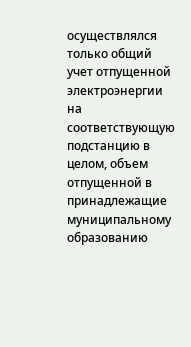осуществлялся только общий учет отпущенной электроэнергии на соответствующую подстанцию в целом, объем отпущенной в принадлежащие муниципальному образованию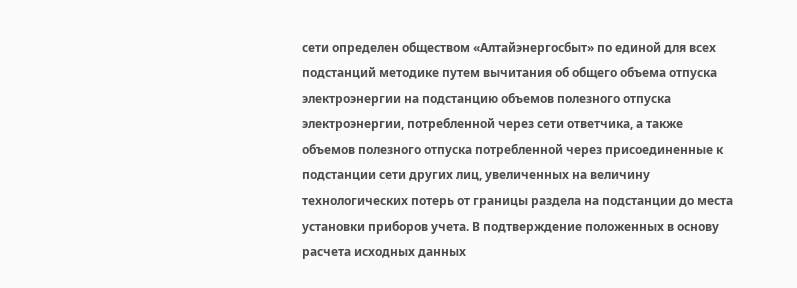сети определен обществом «Алтайэнергосбыт» по единой для всех подстанций методике путем вычитания об общего объема отпуска электроэнергии на подстанцию объемов полезного отпуска электроэнергии, потребленной через сети ответчика, а также объемов полезного отпуска потребленной через присоединенные к подстанции сети других лиц, увеличенных на величину технологических потерь от границы раздела на подстанции до места установки приборов учета. В подтверждение положенных в основу расчета исходных данных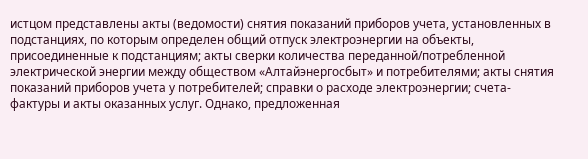истцом представлены акты (ведомости) снятия показаний приборов учета, установленных в подстанциях, по которым определен общий отпуск электроэнергии на объекты, присоединенные к подстанциям; акты сверки количества переданной/потребленной электрической энергии между обществом «Алтайэнергосбыт» и потребителями; акты снятия показаний приборов учета у потребителей; справки о расходе электроэнергии; счета-фактуры и акты оказанных услуг. Однако, предложенная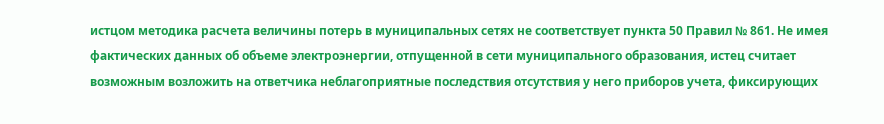истцом методика расчета величины потерь в муниципальных сетях не соответствует пункта 50 Правил № 861. Не имея фактических данных об объеме электроэнергии, отпущенной в сети муниципального образования, истец считает возможным возложить на ответчика неблагоприятные последствия отсутствия у него приборов учета, фиксирующих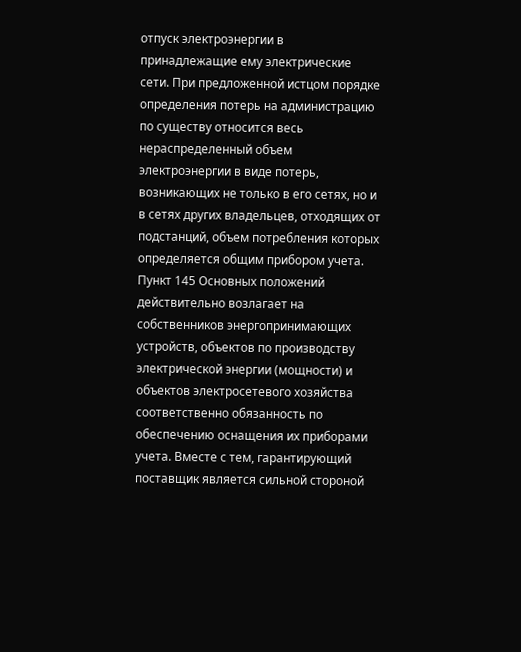отпуск электроэнергии в принадлежащие ему электрические сети. При предложенной истцом порядке определения потерь на администрацию по существу относится весь нераспределенный объем электроэнергии в виде потерь, возникающих не только в его сетях, но и в сетях других владельцев, отходящих от подстанций, объем потребления которых определяется общим прибором учета. Пункт 145 Основных положений действительно возлагает на собственников энергопринимающих устройств, объектов по производству электрической энергии (мощности) и объектов электросетевого хозяйства соответственно обязанность по обеспечению оснащения их приборами учета. Вместе с тем, гарантирующий поставщик является сильной стороной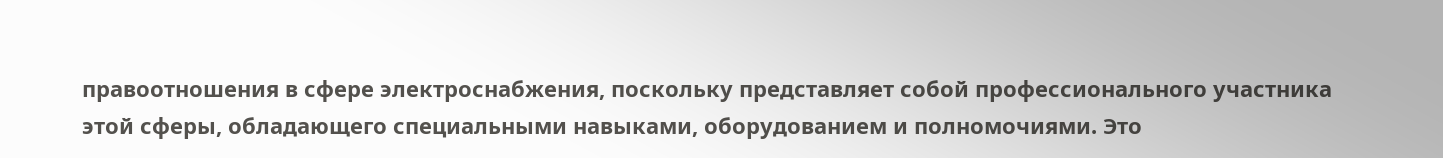правоотношения в сфере электроснабжения, поскольку представляет собой профессионального участника этой сферы, обладающего специальными навыками, оборудованием и полномочиями. Это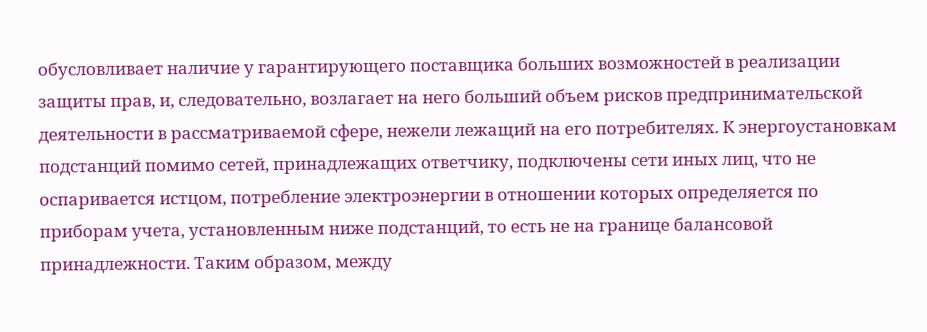обусловливает наличие у гарантирующего поставщика больших возможностей в реализации защиты прав, и, следовательно, возлагает на него больший объем рисков предпринимательской деятельности в рассматриваемой сфере, нежели лежащий на его потребителях. К энергоустановкам подстанций помимо сетей, принадлежащих ответчику, подключены сети иных лиц, что не оспаривается истцом, потребление электроэнергии в отношении которых определяется по приборам учета, установленным ниже подстанций, то есть не на границе балансовой принадлежности. Таким образом, между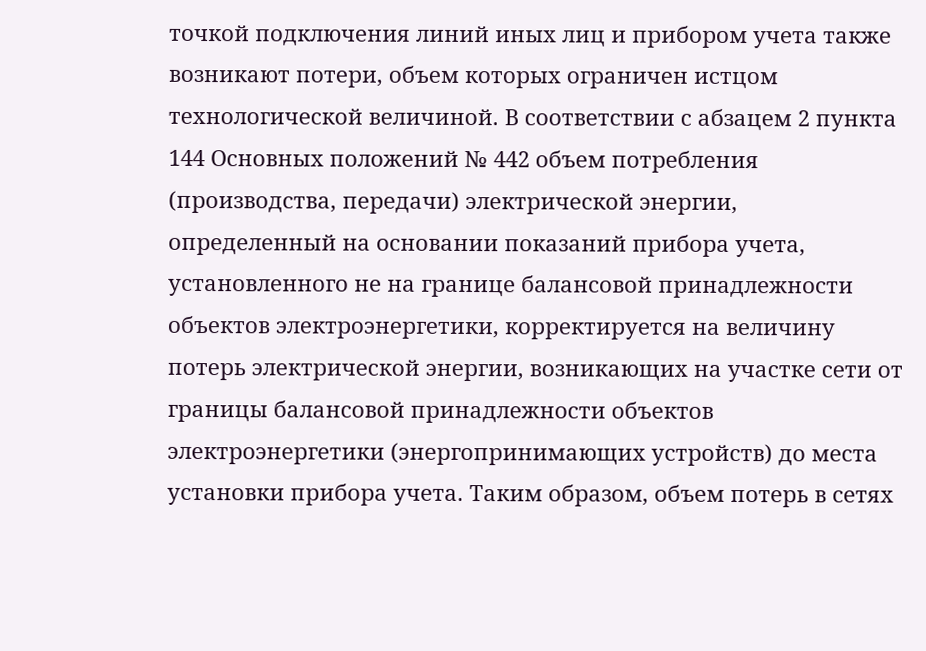точкой подключения линий иных лиц и прибором учета также возникают потери, объем которых ограничен истцом технологической величиной. В соответствии с абзацем 2 пункта 144 Основных положений № 442 объем потребления (производства, передачи) электрической энергии, определенный на основании показаний прибора учета, установленного не на границе балансовой принадлежности объектов электроэнергетики, корректируется на величину потерь электрической энергии, возникающих на участке сети от границы балансовой принадлежности объектов электроэнергетики (энергопринимающих устройств) до места установки прибора учета. Таким образом, объем потерь в сетях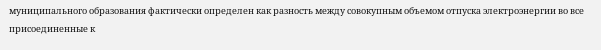муниципального образования фактически определен как разность между совокупным объемом отпуска электроэнергии во все присоединенные к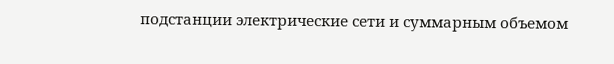подстанции электрические сети и суммарным объемом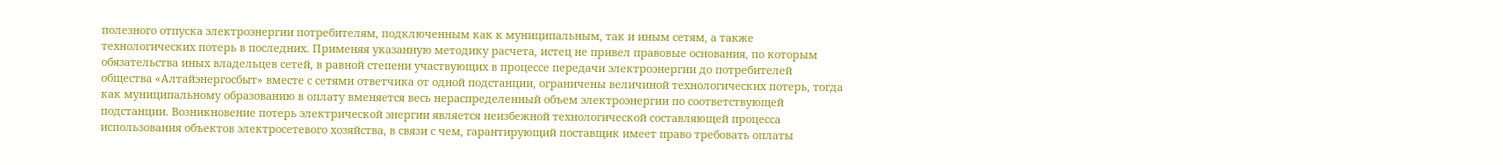полезного отпуска электроэнергии потребителям, подключенным как к муниципальным, так и иным сетям, а также технологических потерь в последних. Применяя указанную методику расчета, истец не привел правовые основания, по которым обязательства иных владельцев сетей, в равной степени участвующих в процессе передачи электроэнергии до потребителей общества «Алтайэнергосбыт» вместе с сетями ответчика от одной подстанции, ограничены величиной технологических потерь, тогда как муниципальному образованию в оплату вменяется весь нераспределенный объем электроэнергии по соответствующей подстанции. Возникновение потерь электрической энергии является неизбежной технологической составляющей процесса использования объектов электросетевого хозяйства, в связи с чем, гарантирующий поставщик имеет право требовать оплаты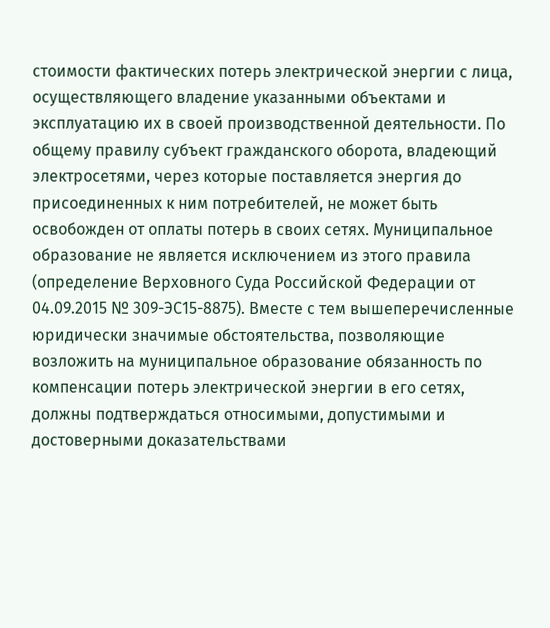стоимости фактических потерь электрической энергии с лица, осуществляющего владение указанными объектами и эксплуатацию их в своей производственной деятельности. По общему правилу субъект гражданского оборота, владеющий электросетями, через которые поставляется энергия до присоединенных к ним потребителей, не может быть освобожден от оплаты потерь в своих сетях. Муниципальное образование не является исключением из этого правила (определение Верховного Суда Российской Федерации от 04.09.2015 № 309-ЭС15-8875). Вместе с тем вышеперечисленные юридически значимые обстоятельства, позволяющие возложить на муниципальное образование обязанность по компенсации потерь электрической энергии в его сетях, должны подтверждаться относимыми, допустимыми и достоверными доказательствами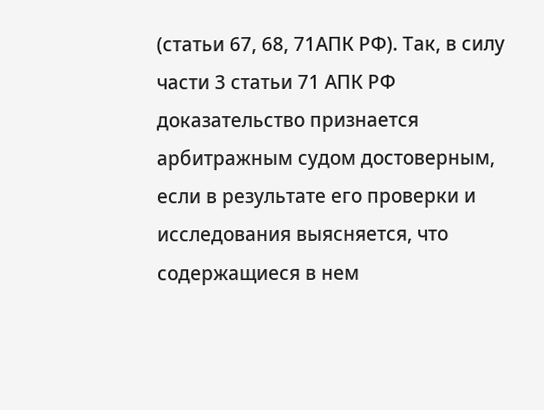(статьи 67, 68, 71АПК РФ). Так, в силу части 3 статьи 71 АПК РФ доказательство признается арбитражным судом достоверным, если в результате его проверки и исследования выясняется, что содержащиеся в нем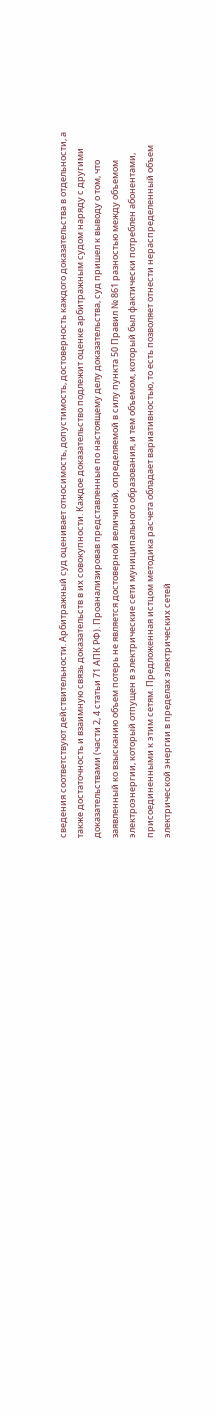сведения соответствуют действительности. Арбитражный суд оценивает относимость, допустимость, достоверность каждого доказательства в отдельности, а также достаточность и взаимную связь доказательств в их совокупности. Каждое доказательство подлежит оценке арбитражным судом наряду с другими доказательствами (части 2, 4 статьи 71 АПК РФ). Проанализировав представленные по настоящему делу доказательства, суд пришел к выводу о том, что заявленный ко взысканию объем потерь не является достоверной величиной, определяемой в силу пункта 50 Правил № 861 разностью между объемом электроэнергии, который отпущен в электрические сети муниципального образования, и тем объемом, который был фактически потреблен абонентами, присоединенными к этим сетям. Предложенная истцом методика расчета обладает вариативностью, то есть позволяет отнести нераспределенный объем электрической энергии в пределах электрических сетей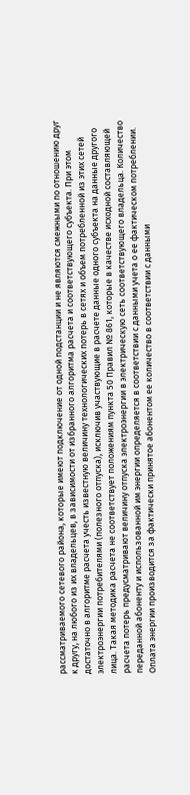рассматриваемого сетевого района, которые имеют подключение от одной подстанции и не являются смежными по отношению друг к другу, на любого из их владельцев, в зависимости от избранного алгоритма расчета и соответствующего субъекта. При этом достаточно в алгоритме расчета учесть известную величину технологических потерь в сетях и объем потребленной из этих сетей электроэнергии потребителями (полезного отпуска), исключив участвующие в расчете данные одного субъекта на данные другого лица. Такая методика расчета не соответствует положениям пункта 50 Правил № 861, которые в качестве исходной составляющей расчета потерь предусматривают величину отпуска электроэнергии в электрическую сеть соответствующего владельца. Количество переданной абоненту и использованной им энергии определяется в соответствии с данными учета о ее фактическом потреблении. Оплата энергии производится за фактически принятое абонентом ее количество в соответствии с данными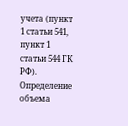учета (пункт 1 статьи 541, пункт 1 статьи 544 ГК РФ). Определение объема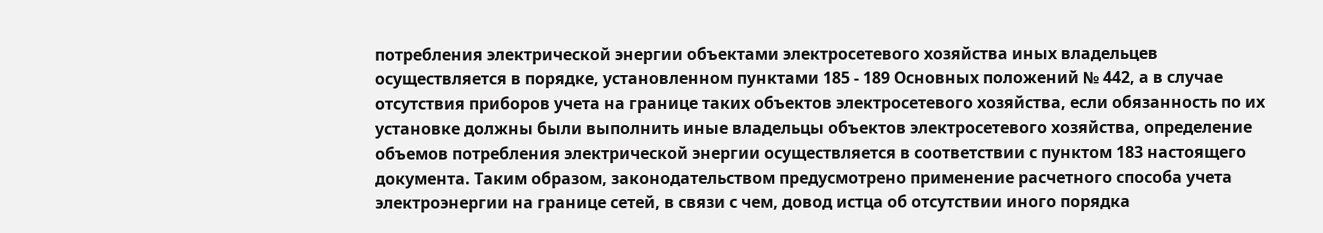потребления электрической энергии объектами электросетевого хозяйства иных владельцев осуществляется в порядке, установленном пунктами 185 - 189 Основных положений № 442, а в случае отсутствия приборов учета на границе таких объектов электросетевого хозяйства, если обязанность по их установке должны были выполнить иные владельцы объектов электросетевого хозяйства, определение объемов потребления электрической энергии осуществляется в соответствии с пунктом 183 настоящего документа. Таким образом, законодательством предусмотрено применение расчетного способа учета электроэнергии на границе сетей, в связи с чем, довод истца об отсутствии иного порядка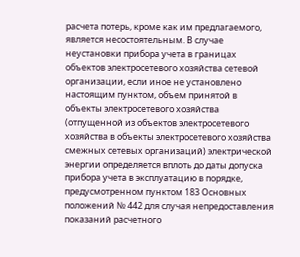расчета потерь, кроме как им предлагаемого, является несостоятельным. В случае неустановки прибора учета в границах объектов электросетевого хозяйства сетевой организации, если иное не установлено настоящим пунктом, объем принятой в объекты электросетевого хозяйства (отпущенной из объектов электросетевого хозяйства в объекты электросетевого хозяйства смежных сетевых организаций) электрической энергии определяется вплоть до даты допуска прибора учета в эксплуатацию в порядке, предусмотренном пунктом 183 Основных положений № 442 для случая непредоставления показаний расчетного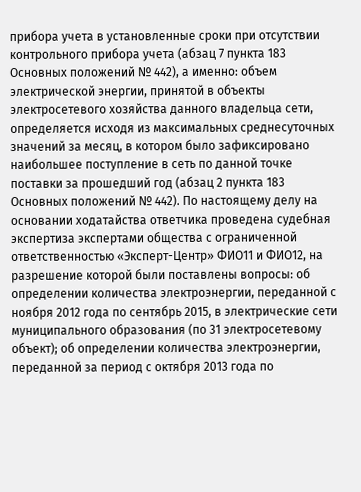прибора учета в установленные сроки при отсутствии контрольного прибора учета (абзац 7 пункта 183 Основных положений № 442), а именно: объем электрической энергии, принятой в объекты электросетевого хозяйства данного владельца сети, определяется исходя из максимальных среднесуточных значений за месяц, в котором было зафиксировано наибольшее поступление в сеть по данной точке поставки за прошедший год (абзац 2 пункта 183 Основных положений № 442). По настоящему делу на основании ходатайства ответчика проведена судебная экспертиза экспертами общества с ограниченной ответственностью «Эксперт-Центр» ФИО11 и ФИО12, на разрешение которой были поставлены вопросы: об определении количества электроэнергии, переданной с ноября 2012 года по сентябрь 2015, в электрические сети муниципального образования (по 31 электросетевому объект); об определении количества электроэнергии, переданной за период с октября 2013 года по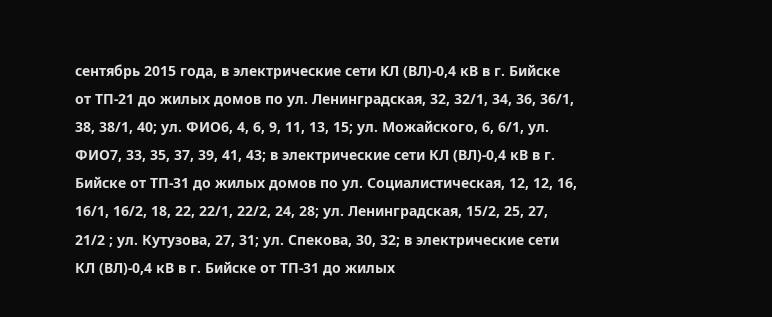сентябрь 2015 года, в электрические сети KЛ (ВЛ)-0,4 кВ в г. Бийске от ТП-21 до жилых домов по ул. Ленинградская, 32, 32/1, 34, 36, 36/1, 38, 38/1, 40; ул. ФИО6, 4, 6, 9, 11, 13, 15; ул. Можайского, 6, 6/1, ул. ФИО7, 33, 35, 37, 39, 41, 43; в электрические сети КЛ (ВЛ)-0,4 кВ в г. Бийске от ТП-31 до жилых домов по ул. Социалистическая, 12, 12, 16, 16/1, 16/2, 18, 22, 22/1, 22/2, 24, 28; ул. Ленинградская, 15/2, 25, 27, 21/2 ; ул. Кутузова, 27, 31; ул. Спекова, 30, 32; в электрические сети КЛ (ВЛ)-0,4 кВ в г. Бийске от ТП-31 до жилых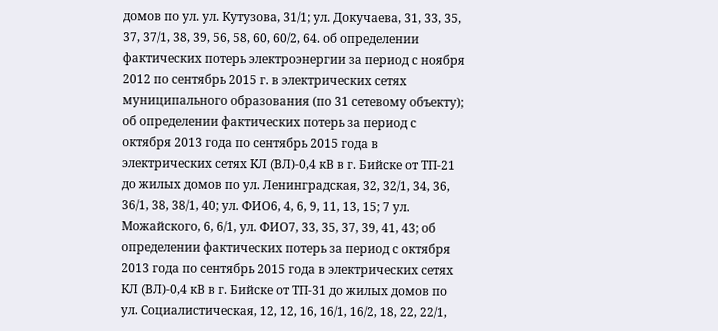домов по ул. ул. Кутузова, 31/1; ул. Докучаева, 31, 33, 35, 37, 37/1, 38, 39, 56, 58, 60, 60/2, 64. об определении фактических потерь электроэнергии за период с ноября 2012 по сентябрь 2015 г. в электрических сетях муниципального образования (по 31 сетевому объекту); об определении фактических потерь за период с октября 2013 года по сентябрь 2015 года в электрических сетях KЛ (BЛ)-0,4 кВ в г. Бийске от ТП-21 до жилых домов по ул. Ленинградская, 32, 32/1, 34, 36, 36/1, 38, 38/1, 40; ул. ФИО6, 4, 6, 9, 11, 13, 15; 7 ул. Можайского, 6, 6/1, ул. ФИО7, 33, 35, 37, 39, 41, 43; об определении фактических потерь за период с октября 2013 года по сентябрь 2015 года в электрических сетях КЛ (BЛ)-0,4 кВ в г. Бийске от ТП-31 до жилых домов по ул. Социалистическая, 12, 12, 16, 16/1, 16/2, 18, 22, 22/1,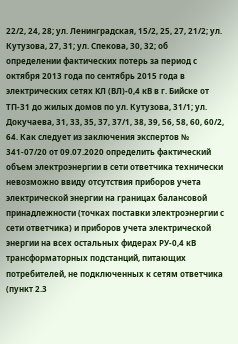22/2, 24, 28; ул. Ленинградская, 15/2, 25, 27, 21/2; ул. Кутузова, 27, 31; ул. Спекова, 30, 32; об определении фактических потерь за период с октября 2013 года по сентябрь 2015 года в электрических сетях KЛ (ВЛ)-0,4 кВ в г. Бийске от ТП-31 до жилых домов по ул. Кутузова, 31/1; ул. Докучаева, 31, 33, 35, 37, 37/1, 38, 39, 56, 58, 60, 60/2, 64. Как следует из заключения экспертов № 341-07/20 от 09.07.2020 определить фактический объем электроэнергии в сети ответчика технически невозможно ввиду отсутствия приборов учета электрической энергии на границах балансовой принадлежности (точках поставки электроэнергии с сети ответчика) и приборов учета электрической энергии на всех остальных фидерах РУ-0,4 кВ трансформаторных подстанций, питающих потребителей, не подключенных к сетям ответчика (пункт 2.3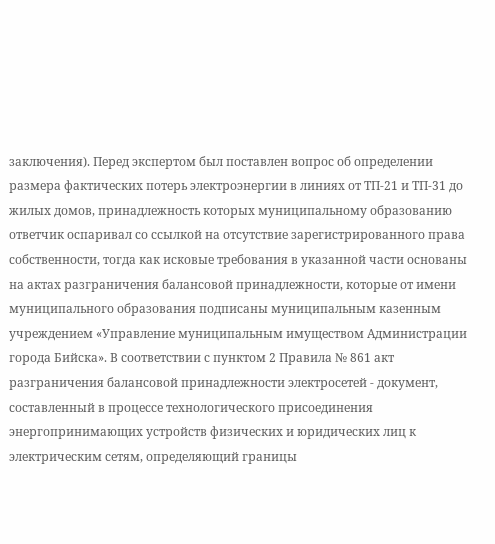заключения). Перед экспертом был поставлен вопрос об определении размера фактических потерь электроэнергии в линиях от ТП-21 и ТП-31 до жилых домов, принадлежность которых муниципальному образованию ответчик оспаривал со ссылкой на отсутствие зарегистрированного права собственности, тогда как исковые требования в указанной части основаны на актах разграничения балансовой принадлежности, которые от имени муниципального образования подписаны муниципальным казенным учреждением «Управление муниципальным имуществом Администрации города Бийска». В соответствии с пунктом 2 Правила № 861 акт разграничения балансовой принадлежности электросетей - документ, составленный в процессе технологического присоединения энергопринимающих устройств физических и юридических лиц к электрическим сетям, определяющий границы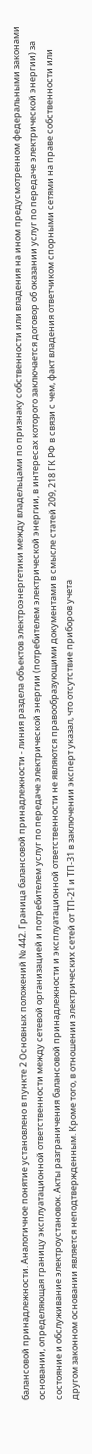балансовой принадлежности. Аналогичное понятие установлено в пункте 2 Основных положений № 442. Граница балансовой принадлежности - линия раздела объектов электроэнергетики между владельцами по признаку собственности или владения на ином предусмотренном федеральными законами основании, определяющая границу эксплуатационной ответственности между сетевой организацией и потребителем услуг по передаче электрической энергии (потребителем электрической энергии, в интересах которого заключается договор об оказании услуг по передаче электрической энергии) за состояние и обслуживание электроустановок. Акты разграничения балансовой принадлежности и эксплуатационной ответственности не являются правообразующими документами в смысле статей 209, 218 ГК РФ в связи с чем, факт владения ответчиком спорными сетями на праве собственности или другом законном основании является неподтвержденным. Кроме того, в отношении электрических сетей от ТП-21 и ТП-31 в заключении эксперт указал, что отсутствие приборов учета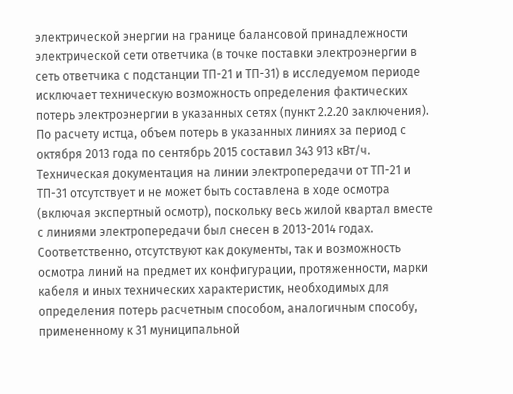электрической энергии на границе балансовой принадлежности электрической сети ответчика (в точке поставки электроэнергии в сеть ответчика с подстанции ТП-21 и ТП-31) в исследуемом периоде исключает техническую возможность определения фактических потерь электроэнергии в указанных сетях (пункт 2.2.20 заключения). По расчету истца, объем потерь в указанных линиях за период с октября 2013 года по сентябрь 2015 составил 343 913 кВт/ч. Техническая документация на линии электропередачи от ТП-21 и ТП-31 отсутствует и не может быть составлена в ходе осмотра (включая экспертный осмотр), поскольку весь жилой квартал вместе с линиями электропередачи был снесен в 2013-2014 годах. Соответственно, отсутствуют как документы, так и возможность осмотра линий на предмет их конфигурации, протяженности, марки кабеля и иных технических характеристик, необходимых для определения потерь расчетным способом, аналогичным способу, примененному к 31 муниципальной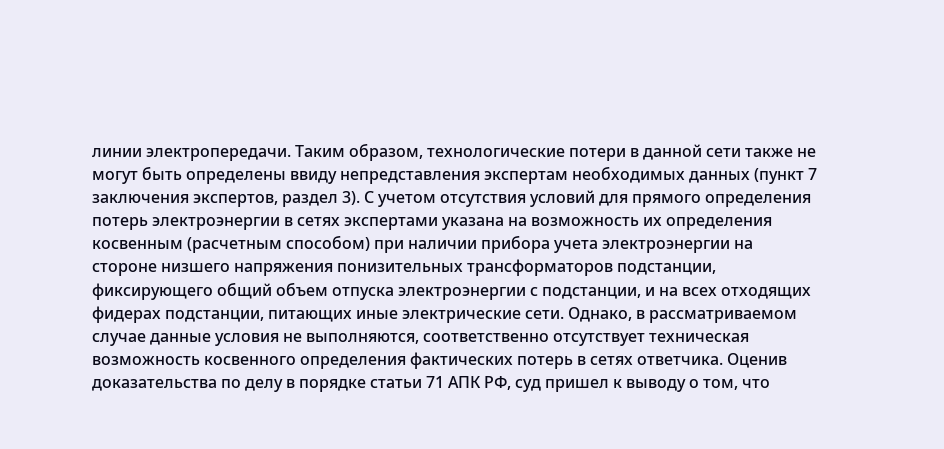линии электропередачи. Таким образом, технологические потери в данной сети также не могут быть определены ввиду непредставления экспертам необходимых данных (пункт 7 заключения экспертов, раздел 3). С учетом отсутствия условий для прямого определения потерь электроэнергии в сетях экспертами указана на возможность их определения косвенным (расчетным способом) при наличии прибора учета электроэнергии на стороне низшего напряжения понизительных трансформаторов подстанции, фиксирующего общий объем отпуска электроэнергии с подстанции, и на всех отходящих фидерах подстанции, питающих иные электрические сети. Однако, в рассматриваемом случае данные условия не выполняются, соответственно отсутствует техническая возможность косвенного определения фактических потерь в сетях ответчика. Оценив доказательства по делу в порядке статьи 71 АПК РФ, суд пришел к выводу о том, что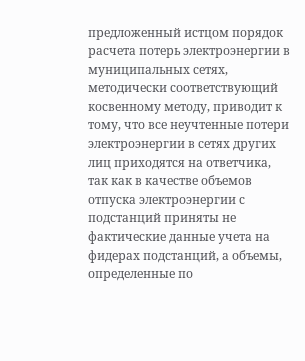предложенный истцом порядок расчета потерь электроэнергии в муниципальных сетях, методически соответствующий косвенному методу, приводит к тому, что все неучтенные потери электроэнергии в сетях других лиц приходятся на ответчика, так как в качестве объемов отпуска электроэнергии с подстанций приняты не фактические данные учета на фидерах подстанций, а объемы, определенные по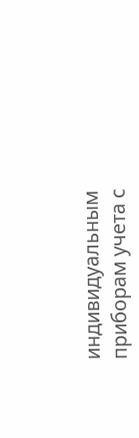индивидуальным приборам учета с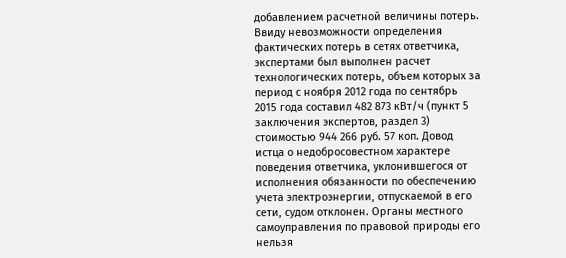добавлением расчетной величины потерь. Ввиду невозможности определения фактических потерь в сетях ответчика, экспертами был выполнен расчет технологических потерь, объем которых за период с ноября 2012 года по сентябрь 2015 года составил 482 873 кВт/ч (пункт 5 заключения экспертов, раздел 3) стоимостью 944 266 руб. 57 коп. Довод истца о недобросовестном характере поведения ответчика, уклонившегося от исполнения обязанности по обеспечению учета электроэнергии, отпускаемой в его сети, судом отклонен. Органы местного самоуправления по правовой природы его нельзя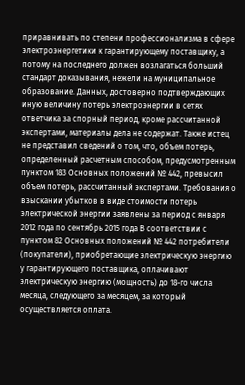приравнивать по степени профессионализма в сфере электроэнергетики к гарантирующему поставщику, а потому на последнего должен возлагаться больший стандарт доказывания, нежели на муниципальное образование. Данных, достоверно подтверждающих иную величину потерь электроэнергии в сетях ответчика за спорный период, кроме рассчитанной экспертами, материалы дела не содержат. Также истец не представил сведений о том, что, объем потерь, определенный расчетным способом, предусмотренным пунктом 183 Основных положений № 442, превысил объем потерь, рассчитанный экспертами. Требования о взыскании убытков в виде стоимости потерь электрической энергии заявлены за период с января 2012 года по сентябрь 2015 года В соответствии с пунктом 82 Основных положений № 442 потребители (покупатели), приобретающие электрическую энергию у гарантирующего поставщика, оплачивают электрическую энергию (мощность) до 18-го числа месяца, следующего за месяцем, за который осуществляется оплата.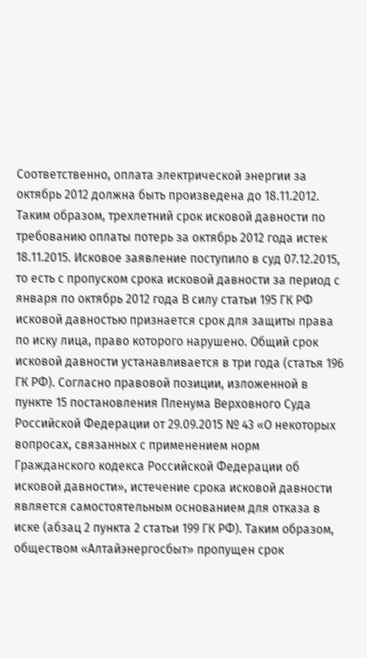Соответственно, оплата электрической энергии за октябрь 2012 должна быть произведена до 18.11.2012. Таким образом, трехлетний срок исковой давности по требованию оплаты потерь за октябрь 2012 года истек 18.11.2015. Исковое заявление поступило в суд 07.12.2015, то есть с пропуском срока исковой давности за период с января по октябрь 2012 года В силу статьи 195 ГК РФ исковой давностью признается срок для защиты права по иску лица, право которого нарушено. Общий срок исковой давности устанавливается в три года (статья 196 ГК РФ). Согласно правовой позиции, изложенной в пункте 15 постановления Пленума Верховного Суда Российской Федерации от 29.09.2015 № 43 «О некоторых вопросах, связанных с применением норм Гражданского кодекса Российской Федерации об исковой давности», истечение срока исковой давности является самостоятельным основанием для отказа в иске (абзац 2 пункта 2 статьи 199 ГК РФ). Таким образом, обществом «Алтайэнергосбыт» пропущен срок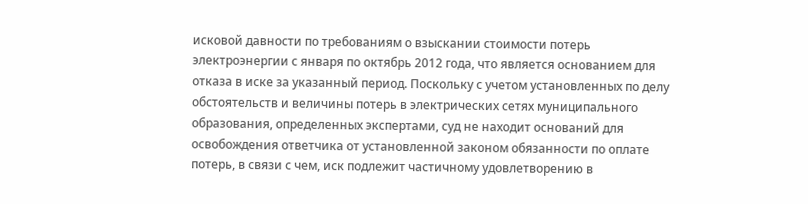исковой давности по требованиям о взыскании стоимости потерь электроэнергии с января по октябрь 2012 года, что является основанием для отказа в иске за указанный период. Поскольку с учетом установленных по делу обстоятельств и величины потерь в электрических сетях муниципального образования, определенных экспертами, суд не находит оснований для освобождения ответчика от установленной законом обязанности по оплате потерь, в связи с чем, иск подлежит частичному удовлетворению в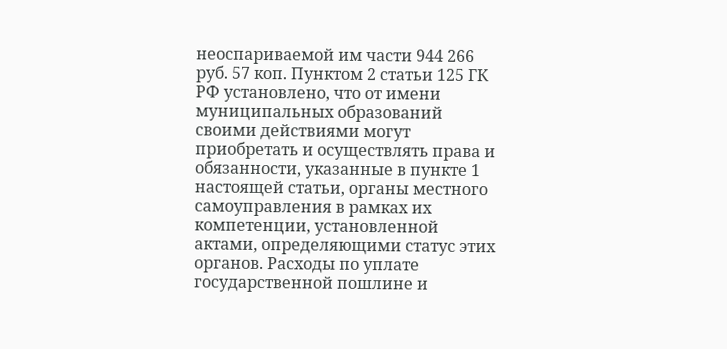неоспариваемой им части 944 266 руб. 57 коп. Пунктом 2 статьи 125 ГК РФ установлено, что от имени муниципальных образований своими действиями могут приобретать и осуществлять права и обязанности, указанные в пункте 1 настоящей статьи, органы местного самоуправления в рамках их компетенции, установленной актами, определяющими статус этих органов. Расходы по уплате государственной пошлине и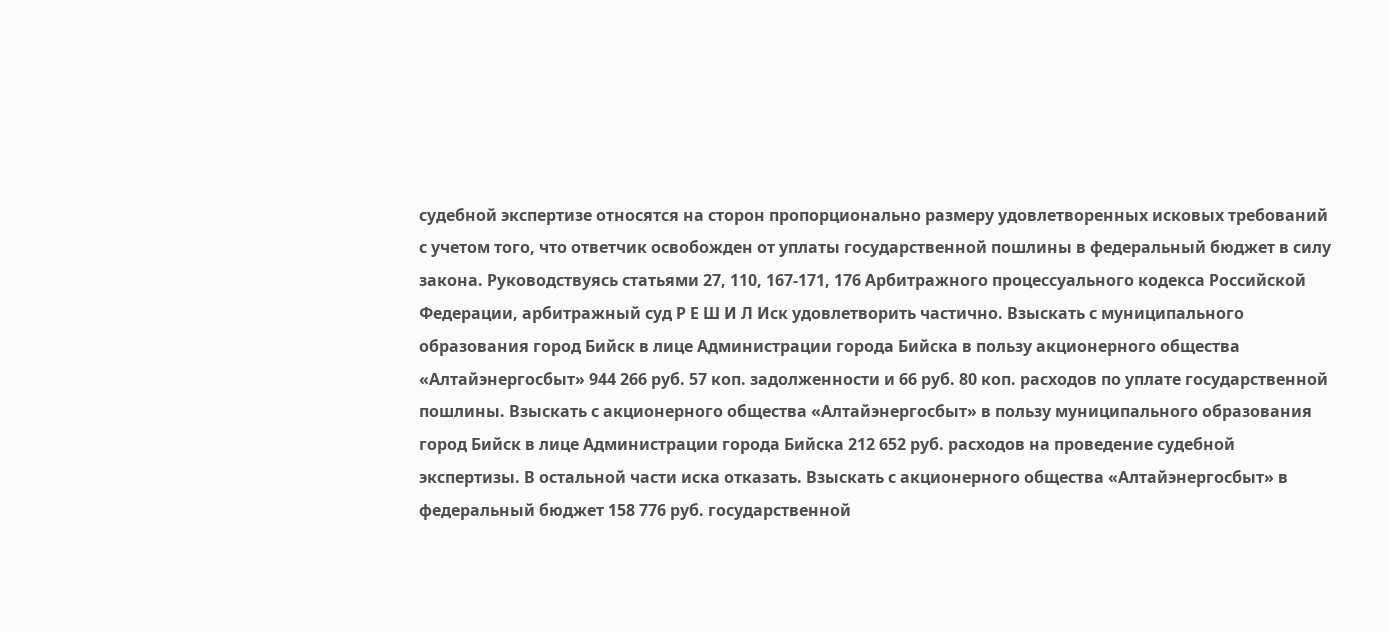судебной экспертизе относятся на сторон пропорционально размеру удовлетворенных исковых требований с учетом того, что ответчик освобожден от уплаты государственной пошлины в федеральный бюджет в силу закона. Руководствуясь статьями 27, 110, 167-171, 176 Арбитражного процессуального кодекса Российской Федерации, арбитражный суд Р Е Ш И Л Иск удовлетворить частично. Взыскать с муниципального образования город Бийск в лице Администрации города Бийска в пользу акционерного общества «Алтайэнергосбыт» 944 266 руб. 57 коп. задолженности и 66 руб. 80 коп. расходов по уплате государственной пошлины. Взыскать с акционерного общества «Алтайэнергосбыт» в пользу муниципального образования город Бийск в лице Администрации города Бийска 212 652 руб. расходов на проведение судебной экспертизы. В остальной части иска отказать. Взыскать с акционерного общества «Алтайэнергосбыт» в федеральный бюджет 158 776 руб. государственной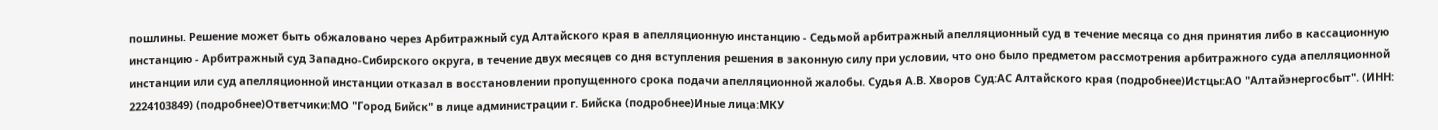пошлины. Решение может быть обжаловано через Арбитражный суд Алтайского края в апелляционную инстанцию - Седьмой арбитражный апелляционный суд в течение месяца со дня принятия либо в кассационную инстанцию - Арбитражный суд Западно-Сибирского округа, в течение двух месяцев со дня вступления решения в законную силу при условии, что оно было предметом рассмотрения арбитражного суда апелляционной инстанции или суд апелляционной инстанции отказал в восстановлении пропущенного срока подачи апелляционной жалобы. Судья А.В. Хворов Суд:АС Алтайского края (подробнее)Истцы:АО "Алтайэнергосбыт". (ИНН: 2224103849) (подробнее)Ответчики:МО "Город Бийск" в лице администрации г. Бийска (подробнее)Иные лица:МКУ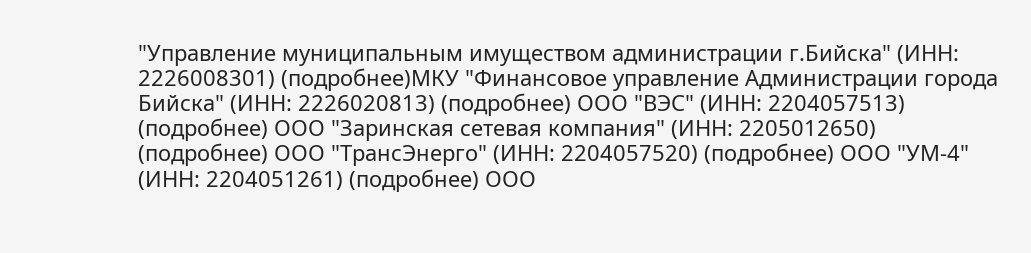"Управление муниципальным имуществом администрации г.Бийска" (ИНН: 2226008301) (подробнее)МКУ "Финансовое управление Администрации города Бийска" (ИНН: 2226020813) (подробнее) ООО "ВЭС" (ИНН: 2204057513) (подробнее) ООО "Заринская сетевая компания" (ИНН: 2205012650) (подробнее) ООО "ТрансЭнерго" (ИНН: 2204057520) (подробнее) ООО "УМ-4" (ИНН: 2204051261) (подробнее) ООО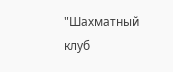"Шахматный клуб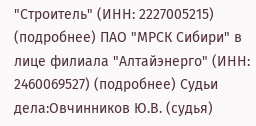"Строитель" (ИНН: 2227005215) (подробнее) ПАО "МРСК Сибири" в лице филиала "Алтайэнерго" (ИНН: 2460069527) (подробнее) Судьи дела:Овчинников Ю.В. (судья)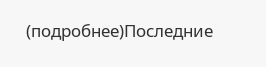(подробнее)Последние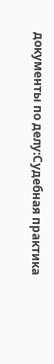документы по делу:Судебная практика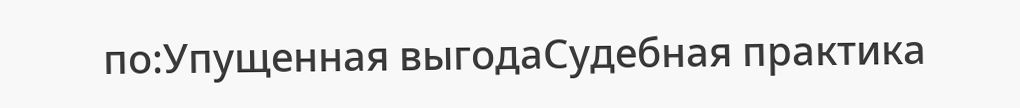по:Упущенная выгодаСудебная практика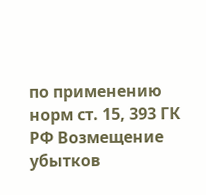по применению норм ст. 15, 393 ГК РФ Возмещение убытков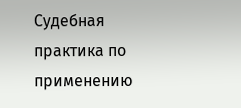Судебная практика по применению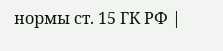нормы ст. 15 ГК РФ |